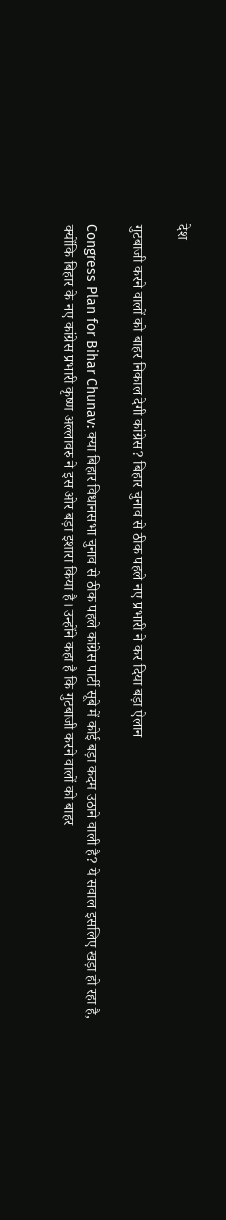देश

गुटबाजी करने वालों को बाहर निकाल देगी कांग्रेस? बिहार चुनाव से ठीक पहले नए प्रभारी ने कर दिया बड़ा ऐलान

Congress Plan for Bihar Chunav: क्या बिहार विधानसभा चुनाव से ठीक पहले कांग्रेस पार्टी सूबे में कोई बड़ा कदम उठाने वाली है? ये सवाल इसलिए खड़ा हो रहा है, क्योंकि बिहार के नए कांग्रेस प्रभारी कृष्ण अल्लावरु ने इस ओर बड़ा इशारा किया है। उन्होंने कहा है कि गुटबाजी करने वालों को बाहर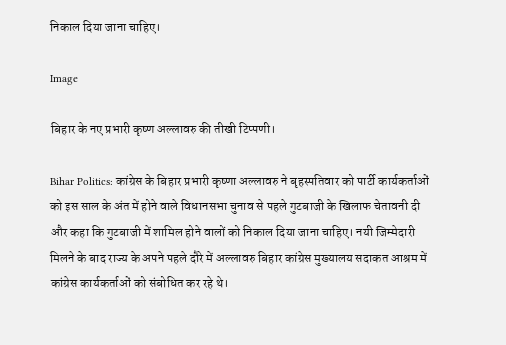निकाल दिया जाना चाहिए।

Image

बिहार के नए प्रभारी कृष्ण अल्लावरु की तीखी टिप्पणी।

Bihar Politics: कांग्रेस के बिहार प्रभारी कृष्णा अल्लावरु ने बृहस्पतिवार को पार्टी कार्यकर्ताओं को इस साल के अंत में होने वाले विधानसभा चुनाव से पहले गुटबाजी के खिलाफ चेतावनी दी और कहा कि गुटबाजी में शामिल होने वालों को निकाल दिया जाना चाहिए। नयी जिम्मेदारी मिलने के बाद राज्य के अपने पहले दौरे में अल्लावरु बिहार कांग्रेस मुख्यालय सदाकत आश्रम में कांग्रेस कार्यकर्ताओं को संबोधित कर रहे थे।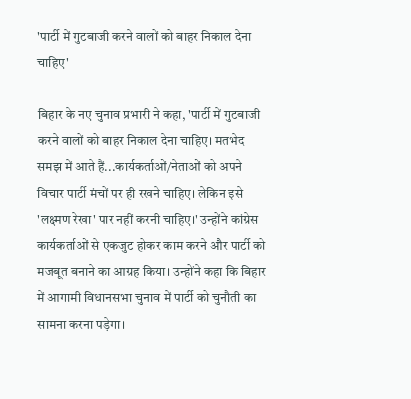'पार्टी में गुटबाजी करने वालों को बाहर निकाल देना चाहिए'

बिहार के नए चुनाव प्रभारी ने कहा, 'पार्टी में गुटबाजी करने वालों को बाहर निकाल देना चाहिए। मतभेद समझ में आते हैं...कार्यकर्ताओं/नेताओं को अपने विचार पार्टी मंचों पर ही रखने चाहिए। लेकिन इसे 'लक्ष्मण रेखा' पार नहीं करनी चाहिए।' उन्होंने कांग्रेस कार्यकर्ताओं से एकजुट होकर काम करने और पार्टी को मजबूत बनाने का आग्रह किया। उन्होंने कहा कि बिहार में आगामी विधानसभा चुनाव में पार्टी को चुनौती का सामना करना पड़ेगा।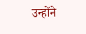उन्होंने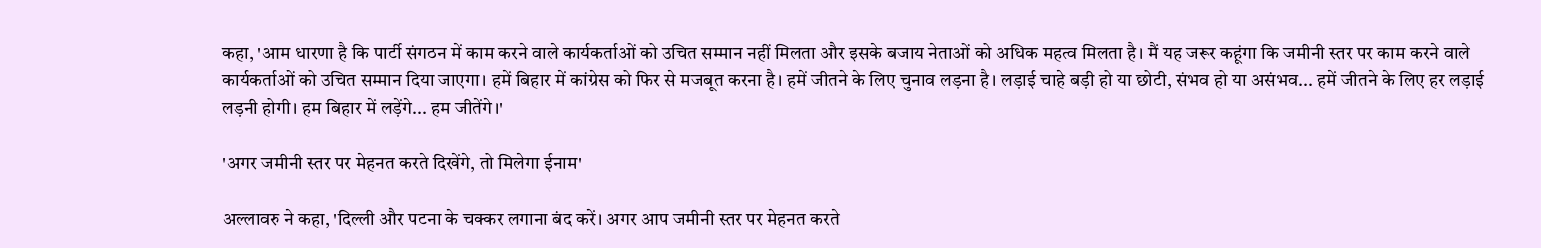कहा, 'आम धारणा है कि पार्टी संगठन में काम करने वाले कार्यकर्ताओं को उचित सम्मान नहीं मिलता और इसके बजाय नेताओं को अधिक महत्व मिलता है। मैं यह जरूर कहूंगा कि जमीनी स्तर पर काम करने वाले कार्यकर्ताओं को उचित सम्मान दिया जाएगा। हमें बिहार में कांग्रेस को फिर से मजबूत करना है। हमें जीतने के लिए चुनाव लड़ना है। लड़ाई चाहे बड़ी हो या छोटी, संभव हो या असंभव... हमें जीतने के लिए हर लड़ाई लड़नी होगी। हम बिहार में लड़ेंगे... हम जीतेंगे।'

'अगर जमीनी स्तर पर मेहनत करते दिखेंगे, तो मिलेगा ईनाम'

अल्लावरु ने कहा, 'दिल्ली और पटना के चक्कर लगाना बंद करें। अगर आप जमीनी स्तर पर मेहनत करते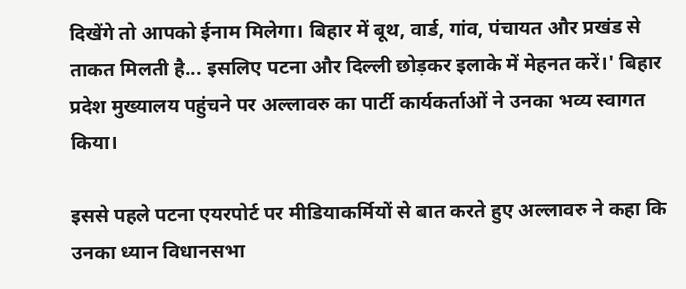दिखेंगे तो आपको ईनाम मिलेगा। बिहार में बूथ, वार्ड, गांव, पंचायत और प्रखंड से ताकत मिलती है... इसलिए पटना और दिल्ली छोड़कर इलाके में मेहनत करें।' बिहार प्रदेश मुख्यालय पहुंचने पर अल्लावरु का पार्टी कार्यकर्ताओं ने उनका भव्य स्वागत किया।

इससे पहले पटना एयरपोर्ट पर मीडियाकर्मियों से बात करते हुए अल्लावरु ने कहा कि उनका ध्यान विधानसभा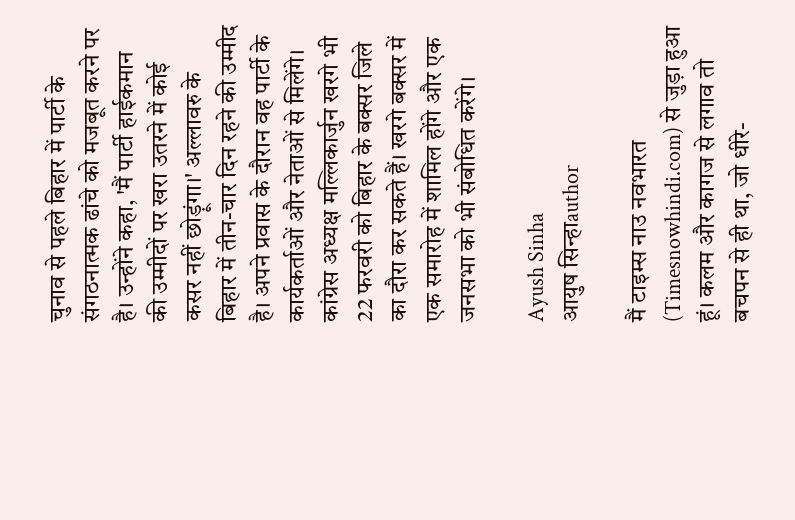चुनाव से पहले बिहार में पार्टी के संगठनात्मक ढांचे को मजबूत करने पर है। उन्होंने कहा, 'मैं पार्टी हाईकमान की उम्मीदों पर खरा उतरने में कोई कसर नहीं छोड़ूंगा।' अल्लावरु के बिहार में तीन-चार दिन रहने की उम्मीद है। अपने प्रवास के दौरान वह पार्टी के कार्यकर्ताओं और नेताओं से मिलेंगे। कांग्रेस अध्यक्ष मल्लिकार्जुन खरगे भी 22 फरवरी को बिहार के बक्सर जिले का दौरा कर सकते हैं। खरगे बक्सर में एक समारोह में शामिल होंगे और एक जनसभा को भी संबोधित करेंगे।

Ayush Sinha
आयुष सिन्हाauthor

मैं टाइम्स नाउ नवभारत (Timesnowhindi.com) से जुड़ा हुआ हूं। कलम और कागज से लगाव तो बचपन से ही था, जो धीरे-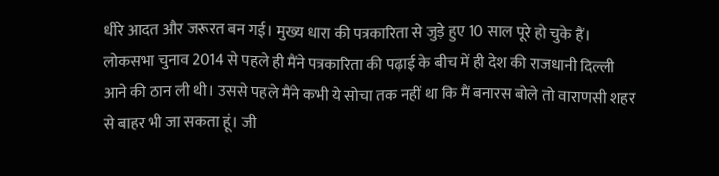धीरे आदत और जरूरत बन गई। मुख्य धारा की पत्रकारिता से जुड़े हुए 10 साल पूरे हो चुके हैं। लोकसभा चुनाव 2014 से पहले ही मैंने पत्रकारिता की पढ़ाई के बीच में ही देश की राजधानी दिल्ली आने की ठान ली थी। उससे पहले मैंने कभी ये सोचा तक नहीं था कि मैं बनारस बोले तो वाराणसी शहर से बाहर भी जा सकता हूं। जी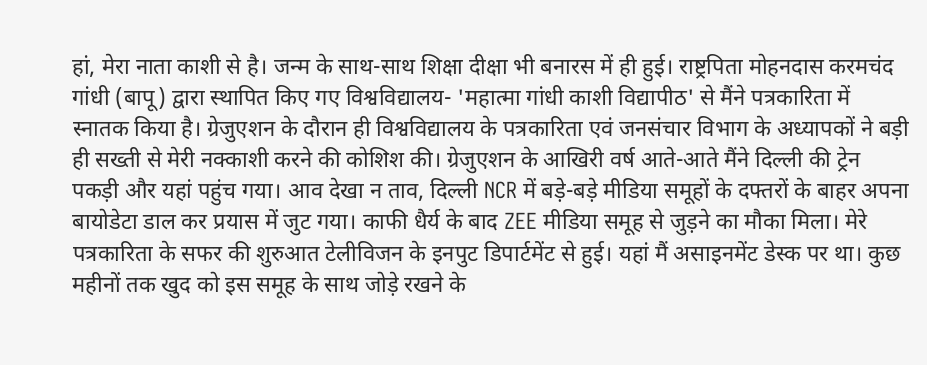हां, मेरा नाता काशी से है। जन्म के साथ-साथ शिक्षा दीक्षा भी बनारस में ही हुई। राष्ट्रपिता मोहनदास करमचंद गांधी (बापू) द्वारा स्थापित किए गए विश्वविद्यालय- 'महात्मा गांधी काशी विद्यापीठ' से मैंने पत्रकारिता में स्नातक किया है। ग्रेजुएशन के दौरान ही विश्वविद्यालय के पत्रकारिता एवं जनसंचार विभाग के अध्यापकों ने बड़ी ही सख्ती से मेरी नक्काशी करने की कोशिश की। ग्रेजुएशन के आखिरी वर्ष आते-आते मैंने दिल्ली की ट्रेन पकड़ी और यहां पहुंच गया। आव देखा न ताव, दिल्ली NCR में बड़े-बड़े मीडिया समूहों के दफ्तरों के बाहर अपना बायोडेटा डाल कर प्रयास में जुट गया। काफी धैर्य के बाद ZEE मीडिया समूह से जुड़ने का मौका मिला। मेरे पत्रकारिता के सफर की शुरुआत टेलीविजन के इनपुट डिपार्टमेंट से हुई। यहां मैं असाइनमेंट डेस्क पर था। कुछ महीनों तक खुद को इस समूह के साथ जोड़े रखने के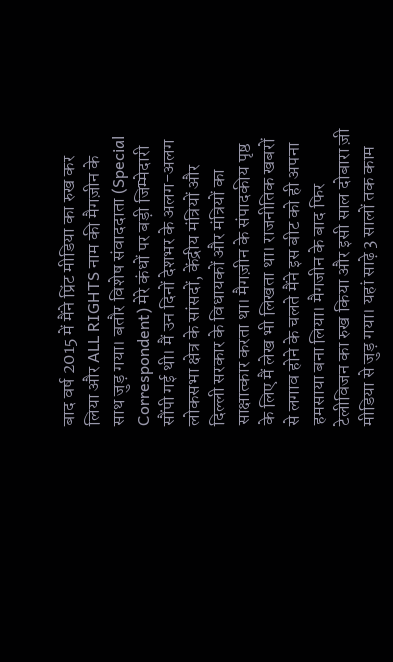बाद वर्ष 2015 में मैंने प्रिंट मीडिया का रुख कर लिया और ALL RIGHTS नाम की मैगज़ीन के साथ जुड़ गया। बतौर विशेष संवाददाता (Special Correspondent) मेरे कंधों पर बड़ी जिम्मेदारी सौंपी गई थी। मैं उन दिनों देशभर के अलग-अलग लोकसभा क्षेत्र के सांसदों, केंद्रीय मंत्रियों और दिल्ली सरकार के विधायकों और मंत्रियों का साक्षात्कार करता था। मैगज़ीन के संपादकीय पृष्ठ के लिए मैं लेख भी लिखता था। राजनीतिक खबरों से लगाव होने के चलते मैंने इस बीट को ही अपना हमसाया बना लिया। मैगजीन के बाद फिर टेलीविजन का रुख किया और इसी साल दोबारा ज़ी मीडिया से जुड़ गया। यहां साढ़े 3 सालों तक काम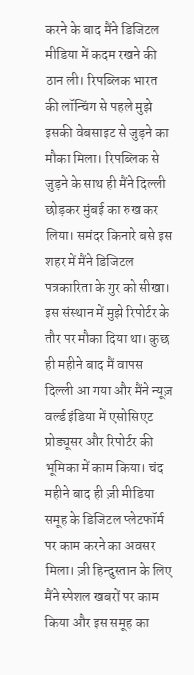करने के बाद मैंने डिजिटल मीडिया में कदम रखने की ठान ली। रिपब्लिक भारत की लॉन्चिंग से पहले मुझे इसकी वेबसाइट से जुड़ने का मौका मिला। रिपब्लिक से जुड़ने के साथ ही मैंने दिल्ली छोड़कर मुंबई का रुख कर लिया। समंदर किनारे बसे इस शहर में मैंने डिजिटल पत्रकारिता के गुर को सीखा। इस संस्थान में मुझे रिपोर्टर के तौर पर मौका दिया था। कुछ ही महीने बाद मैं वापस दिल्ली आ गया और मैंने न्यूज़ वर्ल्ड इंडिया में एसोसिएट प्रोड्यूसर और रिपोर्टर की भूमिका में काम किया। चंद महीने बाद ही ज़ी मीडिया समूह के डिजिटल प्लेटफॉर्म पर काम करने का अवसर मिला। ज़ी हिन्दुस्तान के लिए मैंने स्पेशल खबरों पर काम किया और इस समूह का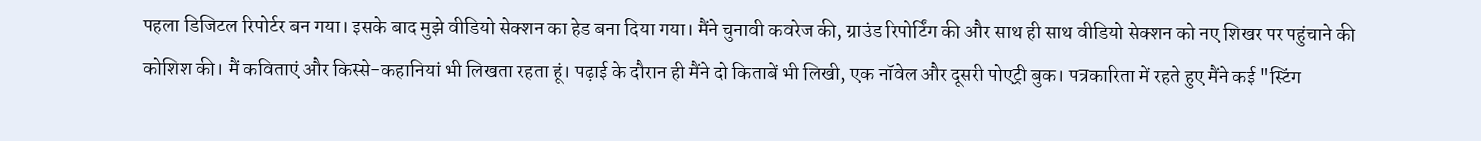पहला डिजिटल रिपोर्टर बन गया। इसके बाद मुझे वीडियो सेक्शन का हेड बना दिया गया। मैंने चुनावी कवरेज की, ग्राउंड रिपोर्टिंग की और साथ ही साथ वीडियो सेक्शन को नए शिखर पर पहुंचाने की कोशिश की। मैं कविताएं और किस्से-कहानियां भी लिखता रहता हूं। पढ़ाई के दौरान ही मैंने दो किताबें भी लिखी, एक नॉवेल और दूसरी पोएट्री बुक। पत्रकारिता में रहते हुए मैंने कई "स्टिंग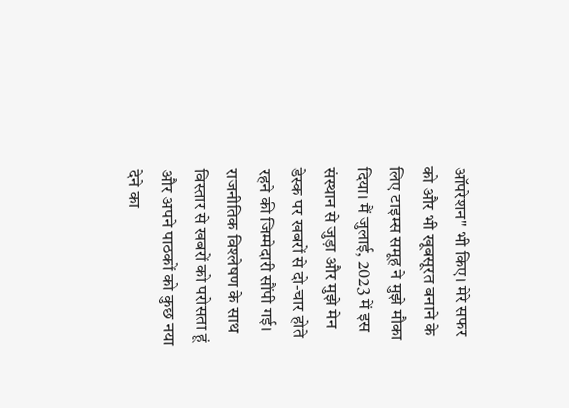ऑपरेशन" भी किए। मेरे सफर को और भी खूबसूरत बनाने के लिए टाइम्स समूह ने मुझे मौका दिया। मैं जुलाई, 2023 में इस संस्थान से जुड़ा और मुझे मेन डेस्क पर खबरों से दो-चार होते रहने की जिम्मेदारी सौंपी गई। राजनीतिक विश्लेषण के साथ विस्तार से खबरों को परोसता हूं और अपने पाठकों को कुछ नया देने का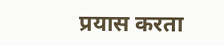प्रयास करता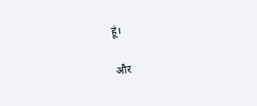हूं।

और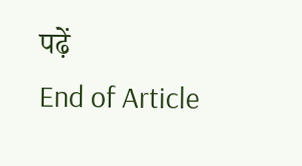पढ़ें
End of Article